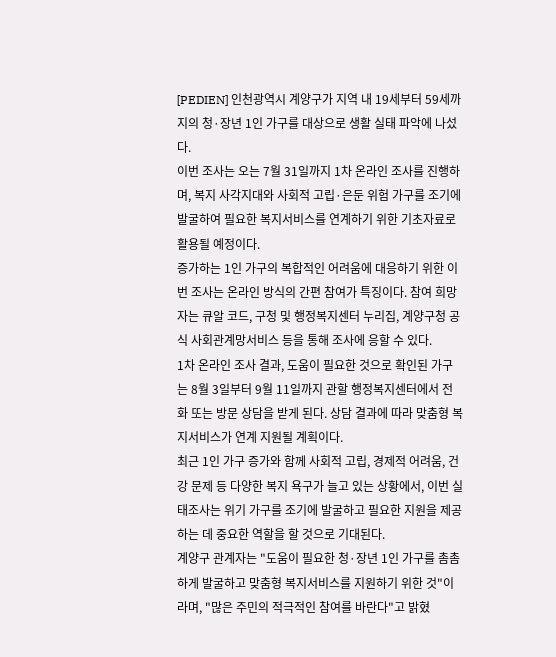[PEDIEN] 인천광역시 계양구가 지역 내 19세부터 59세까지의 청·장년 1인 가구를 대상으로 생활 실태 파악에 나섰다.
이번 조사는 오는 7월 31일까지 1차 온라인 조사를 진행하며, 복지 사각지대와 사회적 고립·은둔 위험 가구를 조기에 발굴하여 필요한 복지서비스를 연계하기 위한 기초자료로 활용될 예정이다.
증가하는 1인 가구의 복합적인 어려움에 대응하기 위한 이번 조사는 온라인 방식의 간편 참여가 특징이다. 참여 희망자는 큐알 코드, 구청 및 행정복지센터 누리집, 계양구청 공식 사회관계망서비스 등을 통해 조사에 응할 수 있다.
1차 온라인 조사 결과, 도움이 필요한 것으로 확인된 가구는 8월 3일부터 9월 11일까지 관할 행정복지센터에서 전화 또는 방문 상담을 받게 된다. 상담 결과에 따라 맞춤형 복지서비스가 연계 지원될 계획이다.
최근 1인 가구 증가와 함께 사회적 고립, 경제적 어려움, 건강 문제 등 다양한 복지 욕구가 늘고 있는 상황에서, 이번 실태조사는 위기 가구를 조기에 발굴하고 필요한 지원을 제공하는 데 중요한 역할을 할 것으로 기대된다.
계양구 관계자는 "도움이 필요한 청·장년 1인 가구를 촘촘하게 발굴하고 맞춤형 복지서비스를 지원하기 위한 것"이라며, "많은 주민의 적극적인 참여를 바란다"고 밝혔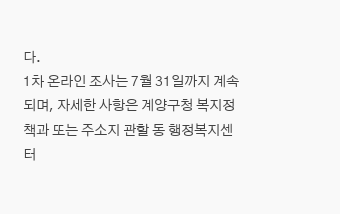다.
1차 온라인 조사는 7월 31일까지 계속되며, 자세한 사항은 계양구청 복지정책과 또는 주소지 관할 동 행정복지센터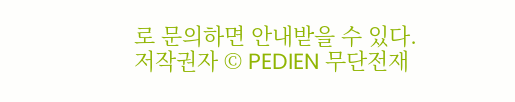로 문의하면 안내받을 수 있다.
저작권자 © PEDIEN 무단전재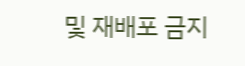및 재배포 금지